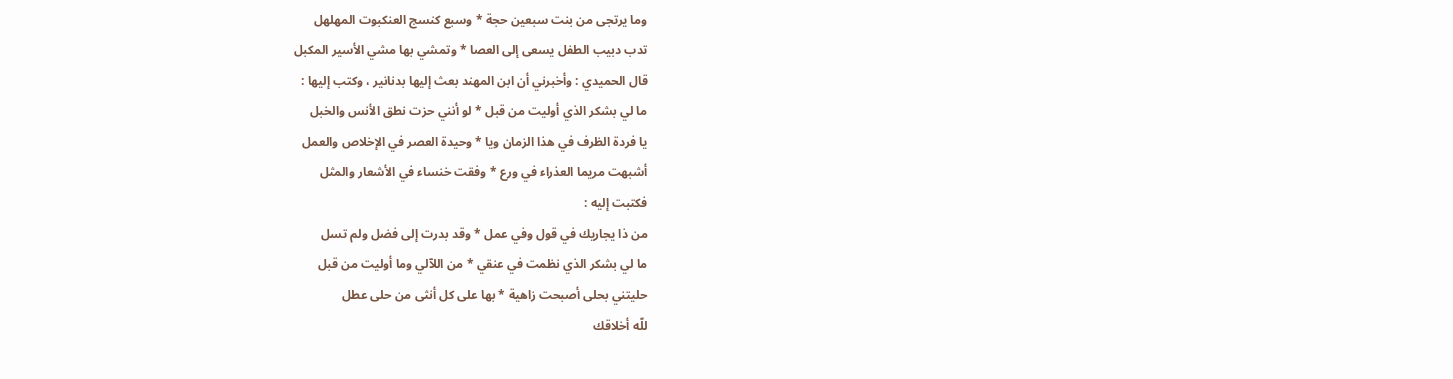وما يرتجى من بنت سبعين حجة * وسبع كنسج العنكبوت المهلهل
تدب دبيب الطفل يسعى إلى العصا * وتمشي بها مشي الأسير المكبل
قال الحميدي : وأخبرني أن ابن المهند بعث إليها بدنانير ، وكتب إليها :
ما لي بشكر الذي أوليت من قبل * لو أنني حزت نطق الأنس والخبل
يا فردة الظرف في هذا الزمان ويا * وحيدة العصر في الإخلاص والعمل
أشبهت مريما العذراء في ورع * وفقت خنساء في الأشعار والمثل
فكتبت إليه :
من ذا يجاريك في قول وفي عمل * وقد بدرت إلى فضل ولم تسل
ما لي بشكر الذي نظمت في عنقي * من اللآلي وما أوليت من قبل
حليتني بحلى أصبحت زاهية * بها على كل أنثى من حلى عطل
للّه أخلاقك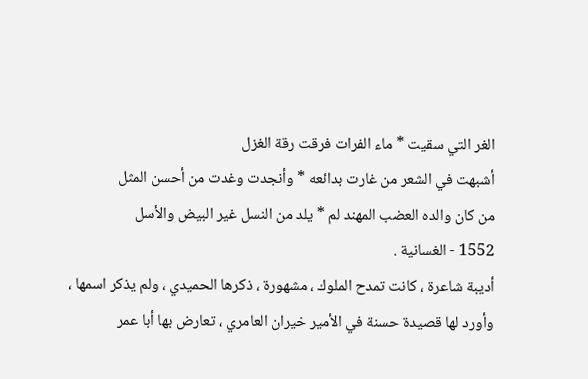الغر التي سقيت * ماء الفرات فرقت رقة الغزل
أشبهت في الشعر من غارت بدائعه * وأنجدت وغدت من أحسن المثل
من كان والده العضب المهند لم * يلد من النسل غير البيض والأسل
1552 - الغسانية .
أديبة شاعرة ، كانت تمدح الملوك ، مشهورة ، ذكرها الحميدي ، ولم يذكر اسمها ، وأورد لها قصيدة حسنة في الأمير خيران العامري ، تعارض بها أبا عمر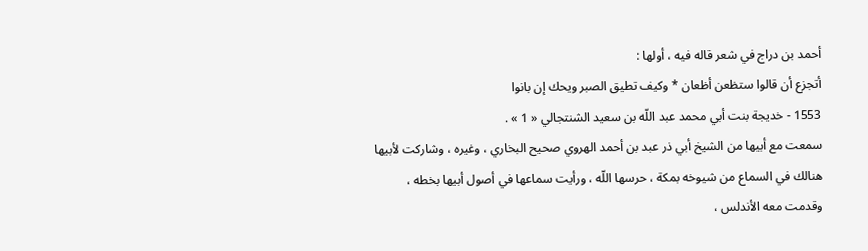أحمد بن دراج في شعر قاله فيه ، أولها :
أتجزع أن قالوا ستظعن أظعان * وكيف تطيق الصبر ويحك إن بانوا
1553 - خديجة بنت أبي محمد عبد اللّه بن سعيد الشنتجالي « 1 » .
سمعت مع أبيها من الشيخ أبي ذر عبد بن أحمد الهروي صحيح البخاري ، وغيره ، وشاركت لأبيها هنالك في السماع من شيوخه بمكة ، حرسها اللّه ، ورأيت سماعها في أصول أبيها بخطه ، وقدمت معه الأندلس ،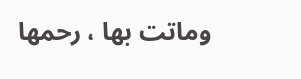وماتت بها ، رحمها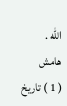اللّه .
هامش
( 1 ) تاريخ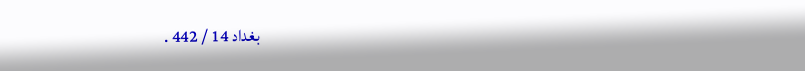بغداد 14 / 442 .